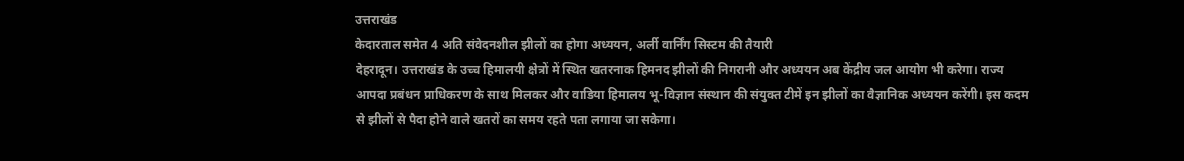उत्तराखंड
केदारताल समेत 4 अति संवेदनशील झीलों का होगा अध्ययन, अर्ली वार्निंग सिस्टम की तैयारी
देहरादून। उत्तराखंड के उच्च हिमालयी क्षेत्रों में स्थित खतरनाक हिमनद झीलों की निगरानी और अध्ययन अब केंद्रीय जल आयोग भी करेगा। राज्य आपदा प्रबंधन प्राधिकरण के साथ मिलकर और वाडिया हिमालय भू-विज्ञान संस्थान की संयुक्त टीमें इन झीलों का वैज्ञानिक अध्ययन करेंगी। इस कदम से झीलों से पैदा होने वाले खतरों का समय रहते पता लगाया जा सकेगा।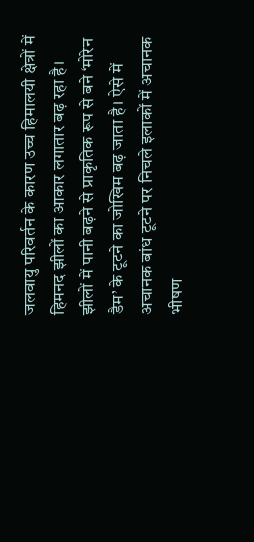जलवायु परिवर्तन के कारण उच्च हिमालयी क्षेत्रों में हिमनद झीलों का आकार लगातार बढ़ रहा है। झीलों में पानी बढ़ने से प्राकृतिक रूप से बने ‘मोरेन डैम’ के टूटने का जोखिम बढ़ जाता है। ऐसे में अचानक बांध टूटने पर निचले इलाकों में अचानक भीषण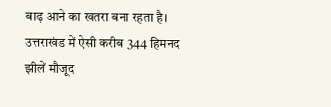बाढ़ आने का खतरा बना रहता है।
उत्तराखंड में ऐसी करीब 344 हिमनद झीलें मौजूद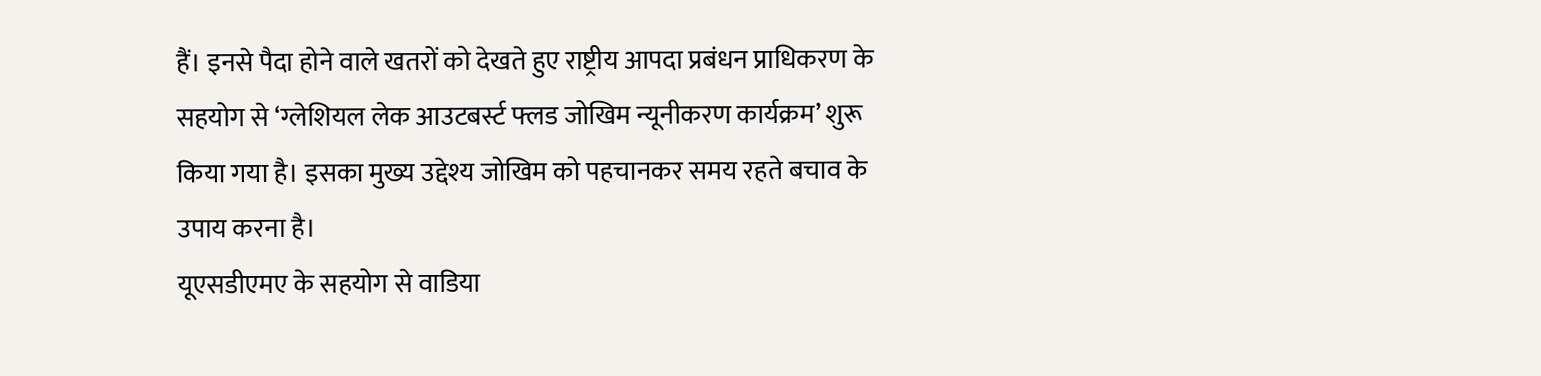हैं। इनसे पैदा होने वाले खतरों को देखते हुए राष्ट्रीय आपदा प्रबंधन प्राधिकरण के सहयोग से ‘ग्लेशियल लेक आउटबर्स्ट फ्लड जोखिम न्यूनीकरण कार्यक्रम’ शुरू किया गया है। इसका मुख्य उद्देश्य जोखिम को पहचानकर समय रहते बचाव के उपाय करना है।
यूएसडीएमए के सहयोग से वाडिया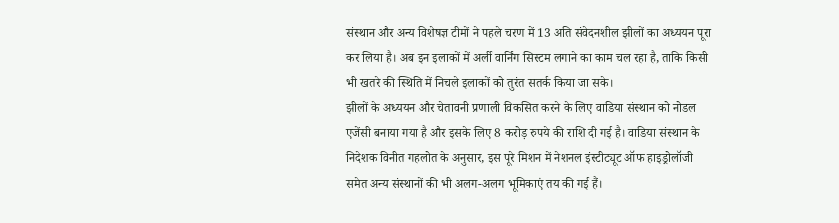संस्थान और अन्य विशेषज्ञ टीमों ने पहले चरण में 13 अति संवेदनशील झीलों का अध्ययन पूरा कर लिया है। अब इन इलाकों में अर्ली वार्निंग सिस्टम लगाने का काम चल रहा है, ताकि किसी भी खतरे की स्थिति में निचले इलाकों को तुरंत सतर्क किया जा सके।
झीलों के अध्ययन और चेतावनी प्रणाली विकसित करने के लिए वाडिया संस्थान को नोडल एजेंसी बनाया गया है और इसके लिए 8 करोड़ रुपये की राशि दी गई है। वाडिया संस्थान के निदेशक विनीत गहलोत के अनुसार, इस पूरे मिशन में नेशनल इंस्टीट्यूट ऑफ हाइड्रोलॉजी समेत अन्य संस्थानों की भी अलग-अलग भूमिकाएं तय की गई हैं।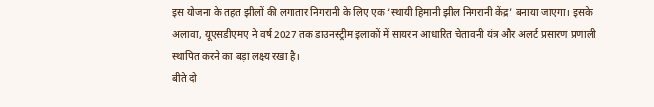इस योजना के तहत झीलों की लगातार निगरानी के लिए एक ‘स्थायी हिमानी झील निगरानी केंद्र’ बनाया जाएगा। इसके अलावा, यूएसडीएमए ने वर्ष 2027 तक डाउनस्ट्रीम इलाकों में सायरन आधारित चेतावनी यंत्र और अलर्ट प्रसारण प्रणाली स्थापित करने का बड़ा लक्ष्य रखा है।
बीते दो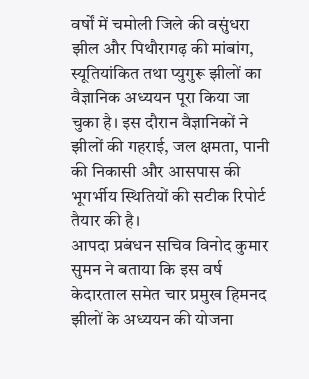वर्षों में चमोली जिले की वसुंधरा झील और पिथौरागढ़ की मांबांग, स्यूतियांकित तथा प्युगुरू झीलों का वैज्ञानिक अध्ययन पूरा किया जा चुका है। इस दौरान वैज्ञानिकों ने झीलों की गहराई, जल क्षमता, पानी की निकासी और आसपास की भूगर्भीय स्थितियों की सटीक रिपोर्ट तैयार की है।
आपदा प्रबंधन सचिव विनोद कुमार सुमन ने बताया कि इस वर्ष केदारताल समेत चार प्रमुख हिमनद झीलों के अध्ययन की योजना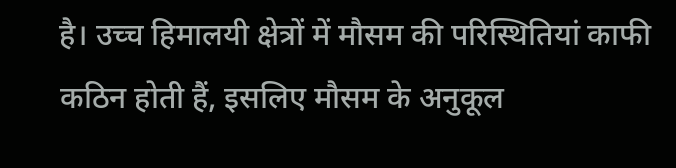है। उच्च हिमालयी क्षेत्रों में मौसम की परिस्थितियां काफी कठिन होती हैं, इसलिए मौसम के अनुकूल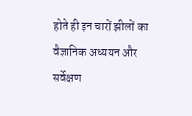होते ही इन चारों झीलों का वैज्ञानिक अध्ययन और सर्वेक्षण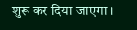शुरू कर दिया जाएगा।